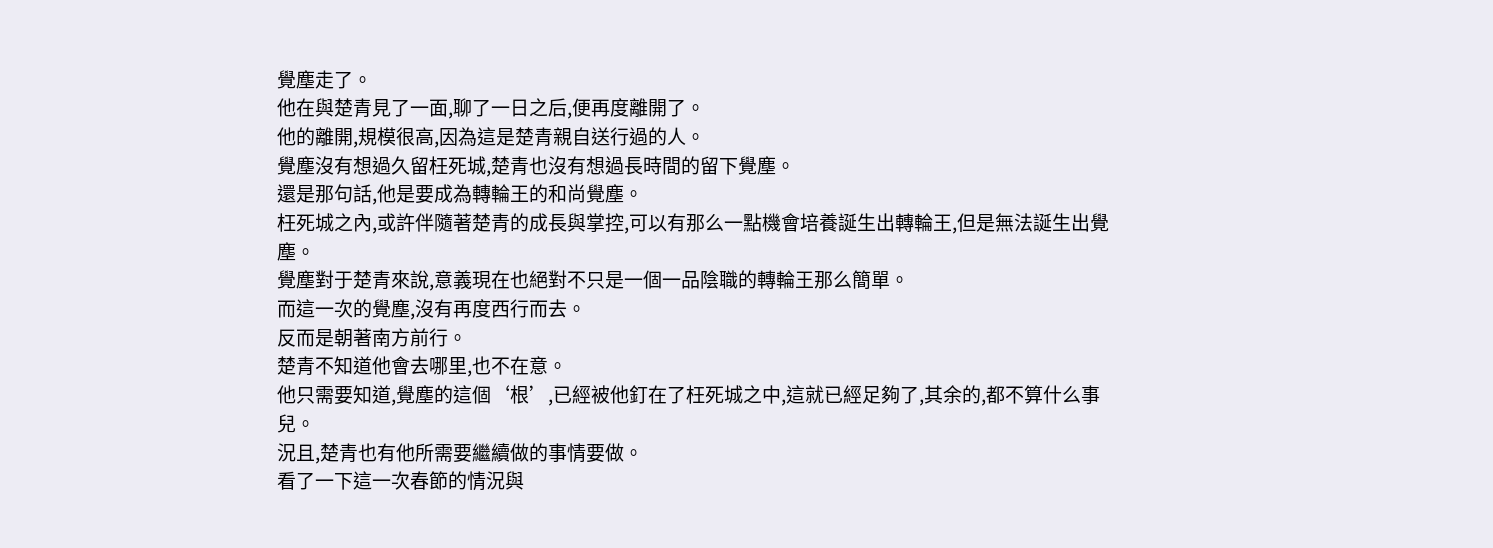覺塵走了。
他在與楚青見了一面,聊了一日之后,便再度離開了。
他的離開,規模很高,因為這是楚青親自送行過的人。
覺塵沒有想過久留枉死城,楚青也沒有想過長時間的留下覺塵。
還是那句話,他是要成為轉輪王的和尚覺塵。
枉死城之內,或許伴隨著楚青的成長與掌控,可以有那么一點機會培養誕生出轉輪王,但是無法誕生出覺塵。
覺塵對于楚青來說,意義現在也絕對不只是一個一品陰職的轉輪王那么簡單。
而這一次的覺塵,沒有再度西行而去。
反而是朝著南方前行。
楚青不知道他會去哪里,也不在意。
他只需要知道,覺塵的這個‘根’,已經被他釘在了枉死城之中,這就已經足夠了,其余的,都不算什么事兒。
況且,楚青也有他所需要繼續做的事情要做。
看了一下這一次春節的情況與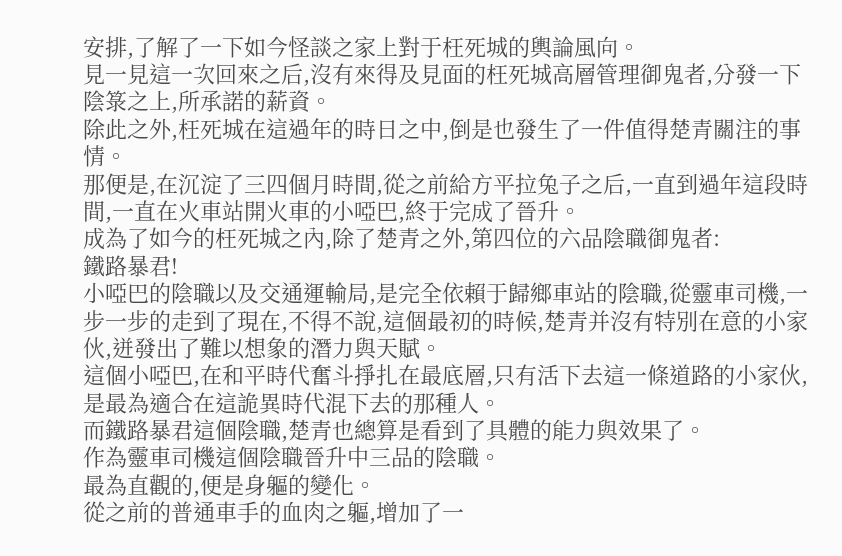安排,了解了一下如今怪談之家上對于枉死城的輿論風向。
見一見這一次回來之后,沒有來得及見面的枉死城高層管理御鬼者,分發一下陰箓之上,所承諾的薪資。
除此之外,枉死城在這過年的時日之中,倒是也發生了一件值得楚青關注的事情。
那便是,在沉淀了三四個月時間,從之前給方平拉兔子之后,一直到過年這段時間,一直在火車站開火車的小啞巴,終于完成了晉升。
成為了如今的枉死城之內,除了楚青之外,第四位的六品陰職御鬼者:
鐵路暴君!
小啞巴的陰職以及交通運輸局,是完全依賴于歸鄉車站的陰職,從靈車司機,一步一步的走到了現在,不得不說,這個最初的時候,楚青并沒有特別在意的小家伙,迸發出了難以想象的潛力與天賦。
這個小啞巴,在和平時代奮斗掙扎在最底層,只有活下去這一條道路的小家伙,是最為適合在這詭異時代混下去的那種人。
而鐵路暴君這個陰職,楚青也總算是看到了具體的能力與效果了。
作為靈車司機這個陰職晉升中三品的陰職。
最為直觀的,便是身軀的變化。
從之前的普通車手的血肉之軀,增加了一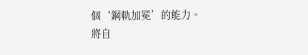個‘鋼軌加冕’的能力。
將自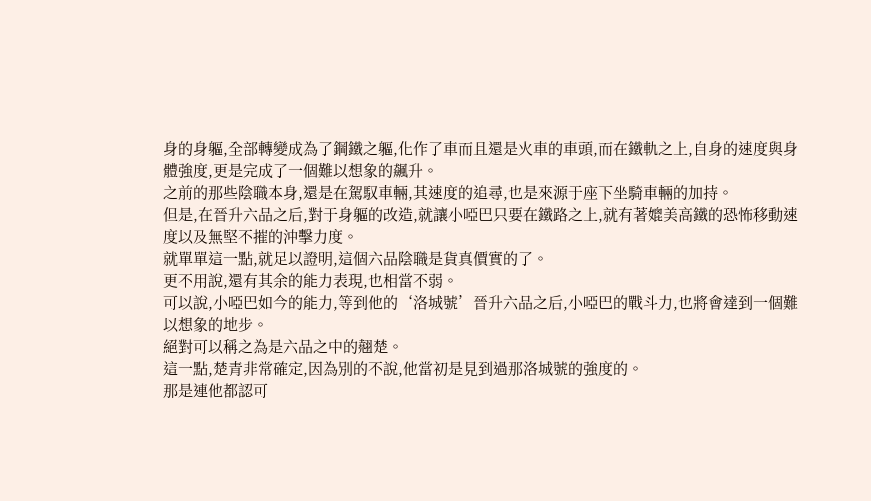身的身軀,全部轉變成為了鋼鐵之軀,化作了車而且還是火車的車頭,而在鐵軌之上,自身的速度與身體強度,更是完成了一個難以想象的飆升。
之前的那些陰職本身,還是在駕馭車輛,其速度的追尋,也是來源于座下坐騎車輛的加持。
但是,在晉升六品之后,對于身軀的改造,就讓小啞巴只要在鐵路之上,就有著媲美高鐵的恐怖移動速度以及無堅不摧的沖擊力度。
就單單這一點,就足以證明,這個六品陰職是貨真價實的了。
更不用說,還有其余的能力表現,也相當不弱。
可以說,小啞巴如今的能力,等到他的‘洛城號’晉升六品之后,小啞巴的戰斗力,也將會達到一個難以想象的地步。
絕對可以稱之為是六品之中的翹楚。
這一點,楚青非常確定,因為別的不說,他當初是見到過那洛城號的強度的。
那是連他都認可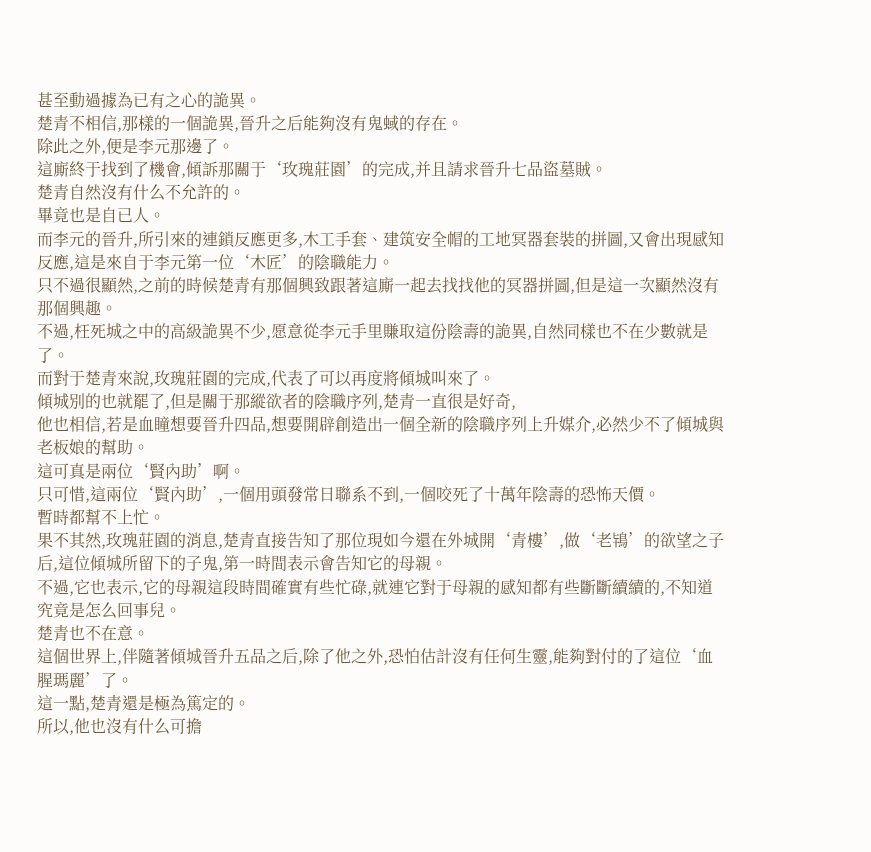甚至動過據為已有之心的詭異。
楚青不相信,那樣的一個詭異,晉升之后能夠沒有鬼蜮的存在。
除此之外,便是李元那邊了。
這廝終于找到了機會,傾訴那關于‘玫瑰莊園’的完成,并且請求晉升七品盜墓賊。
楚青自然沒有什么不允許的。
畢竟也是自已人。
而李元的晉升,所引來的連鎖反應更多,木工手套、建筑安全帽的工地冥器套裝的拼圖,又會出現感知反應,這是來自于李元第一位‘木匠’的陰職能力。
只不過很顯然,之前的時候楚青有那個興致跟著這廝一起去找找他的冥器拼圖,但是這一次顯然沒有那個興趣。
不過,枉死城之中的高級詭異不少,愿意從李元手里賺取這份陰壽的詭異,自然同樣也不在少數就是了。
而對于楚青來說,玫瑰莊園的完成,代表了可以再度將傾城叫來了。
傾城別的也就罷了,但是關于那縱欲者的陰職序列,楚青一直很是好奇,
他也相信,若是血瞳想要晉升四品,想要開辟創造出一個全新的陰職序列上升媒介,必然少不了傾城與老板娘的幫助。
這可真是兩位‘賢內助’啊。
只可惜,這兩位‘賢內助’,一個用頭發常日聯系不到,一個咬死了十萬年陰壽的恐怖天價。
暫時都幫不上忙。
果不其然,玫瑰莊園的消息,楚青直接告知了那位現如今還在外城開‘青樓’,做‘老鴇’的欲望之子后,這位傾城所留下的子鬼,第一時間表示會告知它的母親。
不過,它也表示,它的母親這段時間確實有些忙碌,就連它對于母親的感知都有些斷斷續續的,不知道究竟是怎么回事兒。
楚青也不在意。
這個世界上,伴隨著傾城晉升五品之后,除了他之外,恐怕估計沒有任何生靈,能夠對付的了這位‘血腥瑪麗’了。
這一點,楚青還是極為篤定的。
所以,他也沒有什么可擔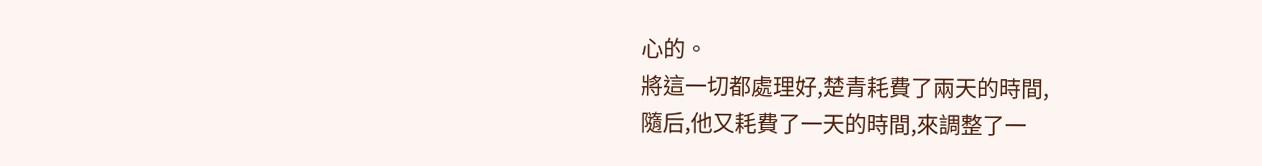心的。
將這一切都處理好,楚青耗費了兩天的時間,
隨后,他又耗費了一天的時間,來調整了一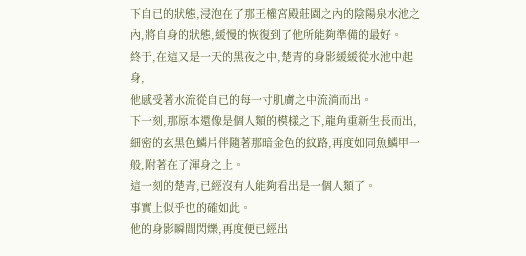下自已的狀態,浸泡在了那王權宮殿莊園之內的陰陽泉水池之內,將自身的狀態,緩慢的恢復到了他所能夠準備的最好。
終于,在這又是一天的黑夜之中,楚青的身影緩緩從水池中起身,
他感受著水流從自已的每一寸肌膚之中流淌而出。
下一刻,那原本還像是個人類的模樣之下,龍角重新生長而出,細密的玄黑色鱗片伴隨著那暗金色的紋路,再度如同魚鱗甲一般,附著在了渾身之上。
這一刻的楚青,已經沒有人能夠看出是一個人類了。
事實上似乎也的確如此。
他的身影瞬間閃爍,再度便已經出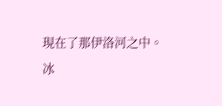現在了那伊洛河之中。
冰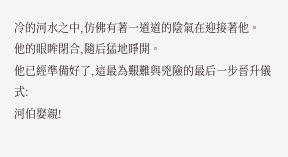冷的河水之中,仿佛有著一道道的陰氣在迎接著他。
他的眼眸閉合,隨后猛地睜開。
他已經準備好了,這最為艱難與兇險的最后一步晉升儀式:
河伯娶親!